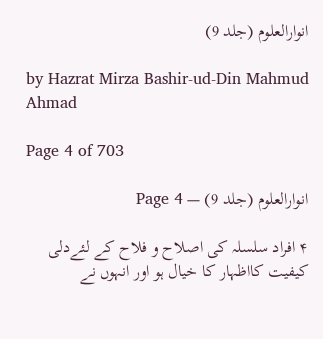انوارالعلوم (جلد 9)

by Hazrat Mirza Bashir-ud-Din Mahmud Ahmad

Page 4 of 703

انوارالعلوم (جلد 9) — Page 4

۴ افراد سلسلہ کی اصلاح و فلاح کے لئےدلی کیفیت کااظہار کا خیال ہو اور انہوں نے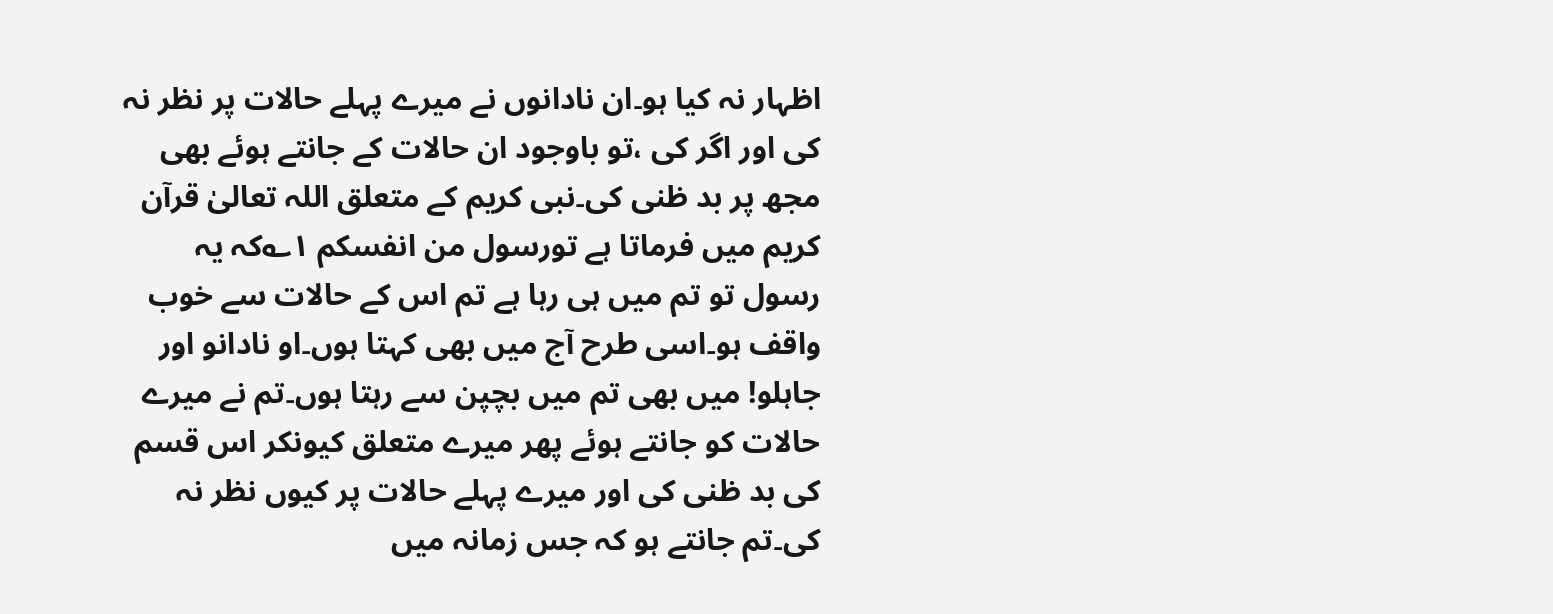اظہار نہ کیا ہو۔ان نادانوں نے میرے پہلے حالات پر نظر نہ کی اور اگر کی ،تو باوجود ان حالات کے جانتے ہوئے بھی مجھ پر بد ظنی کی۔نبی کریم کے متعلق اللہ تعالیٰ قرآن کریم میں فرماتا ہے تورسول من انفسکم ۱؎کہ یہ رسول تو تم میں ہی رہا ہے تم اس کے حالات سے خوب واقف ہو۔اسی طرح آج میں بھی کہتا ہوں۔او نادانو اور جاہلو! میں بھی تم میں بچپن سے رہتا ہوں۔تم نے میرے حالات کو جانتے ہوئے پھر میرے متعلق کیونکر اس قسم کی بد ظنی کی اور میرے پہلے حالات پر کیوں نظر نہ کی۔تم جانتے ہو کہ جس زمانہ میں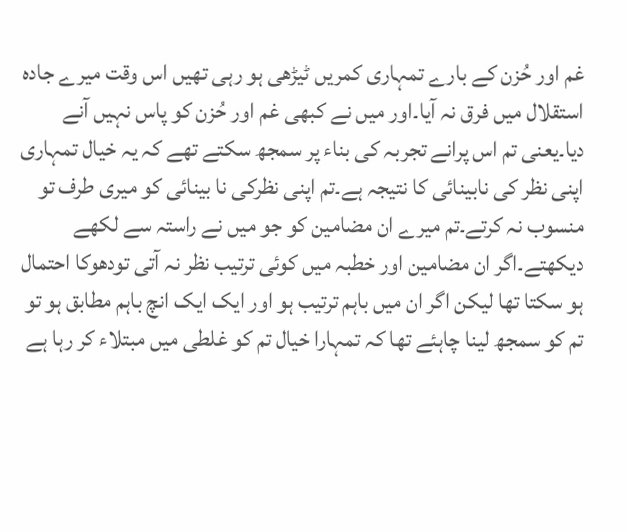غم اور حُزن کے بارے تمہاری کمریں ٹیڑھی ہو رہی تھیں اس وقت میرے جادہ استقلال میں فرق نہ آیا۔اور میں نے کبھی غم اور حُزن کو پاس نہیں آنے دیا۔یعنی تم اس پرانے تجربہ کی بناء پر سمجھ سکتے تھے کہ یہ خیال تمہاری اپنی نظر کی نابینائی کا نتیجہ ہے۔تم اپنی نظرکی نا بینائی کو میری طرف تو منسوب نہ کرتے۔تم میرے ان مضامین کو جو میں نے راستہ سے لکھے دیکھتے۔اگر ان مضامین اور خطبہ میں کوئی ترتیب نظر نہ آتی تودھوکا احتمال ہو سکتا تھا لیکن اگر ان میں باہم ترتیب ہو اور ایک ایک انچ باہم مطابق ہو تو تم کو سمجھ لینا چاہئے تھا کہ تمہارا خیال تم کو غلطی میں مبتلاء کر رہا ہے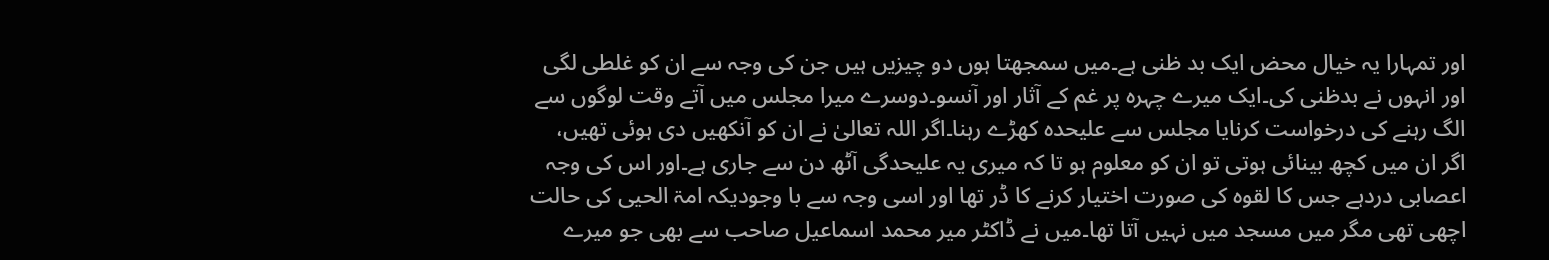اور تمہارا یہ خیال محض ایک بد ظنی ہے۔میں سمجھتا ہوں دو چیزیں ہیں جن کی وجہ سے ان کو غلطی لگی اور انہوں نے بدظنی کی۔ایک میرے چہرہ پر غم کے آثار اور آنسو۔دوسرے میرا مجلس میں آتے وقت لوگوں سے الگ رہنے کی درخواست کرنایا مجلس سے علیحدہ کھڑے رہنا۔اگر اللہ تعالیٰ نے ان کو آنکھیں دی ہوئی تھیں، اگر ان میں کچھ بینائی ہوتی تو ان کو معلوم ہو تا کہ میری یہ علیحدگی آٹھ دن سے جاری ہے۔اور اس کی وجہ اعصابی دردہے جس کا لقوہ کی صورت اختیار کرنے کا ڈر تھا اور اسی وجہ سے با وجودیکہ امۃ الحیی کی حالت اچھی تھی مگر میں مسجد میں نہیں آتا تھا۔میں نے ڈاکٹر میر محمد اسماعیل صاحب سے بھی جو میرے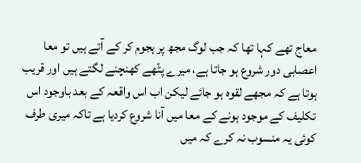معاج تھے کہا تھا کہ جب لوگ مجھ پر ہجوم کر کے آتے ہیں تو معا اعصابی دور شروع ہو جاتا ہے، میرے پٹّھے کھنچنے لگتے ہیں اور قریب ہوتا ہے کہ مجھے لقوہ ہو جائے لیکن اب اس واقعہ کے بعد باوجود اس تکلیف کے موجود ہونے کے معا میں آنا شروع کردیا ہے تاکہ میری طرف کوئی یہ منسوب نہ کرے کہ میں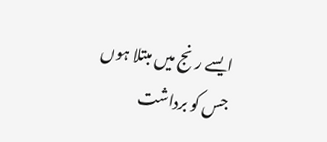ایسے رنج میں مبتلا ہوں جس کو برداشت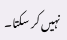نہیں کر سکتا۔